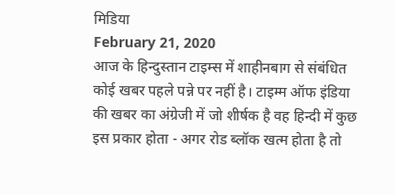मिडिया
February 21, 2020
आज के हिन्दुस्तान टाइम्स में शाहीनबाग से संबंधित कोई खबर पहले पन्ने पर नहीं है। टाइम्म ऑफ इंडिया की खबर का अंग्रेजी में जो शीर्षक है वह हिन्दी में कुछ इस प्रकार होता - अगर रोड ब्लॉक खत्म होता है तो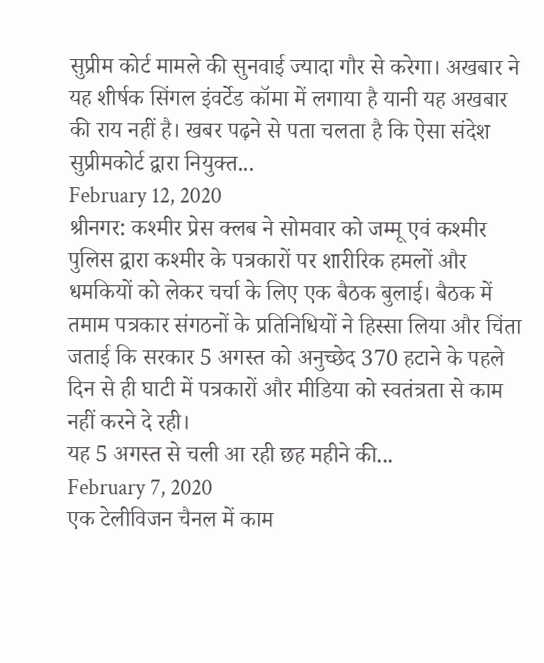सुप्रीम कोर्ट मामले की सुनवाई ज्यादा गौर से करेगा। अखबार ने यह शीर्षक सिंगल इंवर्टेड कॉमा में लगाया है यानी यह अखबार की राय नहीं है। खबर पढ़ने से पता चलता है कि ऐसा संदेश सुप्रीमकोर्ट द्वारा नियुक्त...
February 12, 2020
श्रीनगर: कश्मीर प्रेस क्लब ने सोमवार को जम्मू एवं कश्मीर पुलिस द्वारा कश्मीर के पत्रकारों पर शारीरिक हमलों और धमकियों को लेकर चर्चा के लिए एक बैठक बुलाई। बैठक में तमाम पत्रकार संगठनों के प्रतिनिधियों ने हिस्सा लिया और चिंता जताई कि सरकार 5 अगस्त को अनुच्छेद 370 हटाने के पहले दिन से ही घाटी में पत्रकारों और मीडिया को स्वतंत्रता से काम नहीं करने दे रही।
यह 5 अगस्त से चली आ रही छह महीने की...
February 7, 2020
एक टेलीविजन चैनल में काम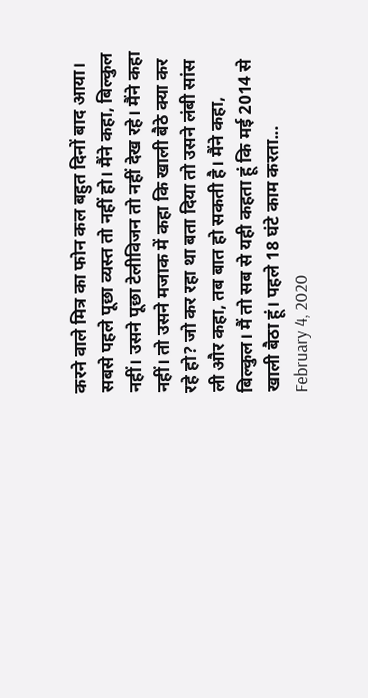करने वाले मित्र का फोन कल बहुत दिनों बाद आया। सबसे पहले पूछा व्यस्त तो नहीं हो। मैंने कहा, बिल्कुल नहीं। उसने पूछा टेलीविजन तो नहीं देख रहे। मैंने कहा नहीं। तो उसने मजाक में कहा कि खाली बैठे क्या कर रहे हो? जो कर रहा था बता दिया तो उसने लंबी सांस ली और कहा, तब बात हो सकती है। मैंने कहा, बिल्कुल। मैं तो सब से यही कहता हूं कि मई 2014 से खाली बैठा हूं। पहले 18 घंटे काम करता...
February 4, 2020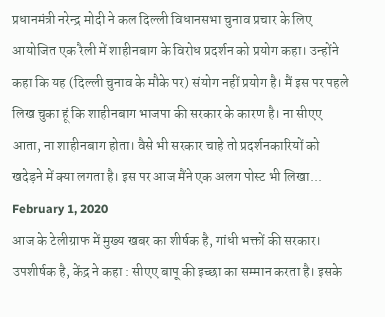प्रधानमंत्री नरेन्द्र मोदी ने कल दिल्ली विधानसभा चुनाव प्रचार के लिए आयोजित एक रैली में शाहीनबाग के विरोध प्रदर्शन को प्रयोग कहा। उन्होंने कहा कि यह (दिल्ली चुनाव के मौके पर) संयोग नहीं प्रयोग है। मैं इस पर पहले लिख चुका हूं कि शाहीनबाग भाजपा की सरकार के कारण है। ना सीएए आता, ना शाहीनबाग होता। वैसे भी सरकार चाहे तो प्रदर्शनकारियों को खदेड़ने में क्या लगता है। इस पर आज मैंने एक अलग पोस्ट भी लिखा...
February 1, 2020
आज के टेलीग्राफ में मुख्य खबर का शीर्षक है, गांधी भक्तों की सरकार। उपशीर्षक है, केंद्र ने कहा : सीएए बापू की इच्छा का सम्मान करता है। इसके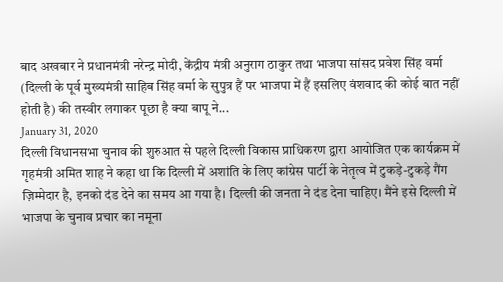बाद अखबार ने प्रधानमंत्री नरेन्द्र मोदी, केंद्रीय मंत्री अनुराग ठाकुर तथा भाजपा सांसद प्रवेश सिंह वर्मा (दिल्ली के पूर्व मुख्यमंत्री साहिब सिंह वर्मा के सुपुत्र हैं पर भाजपा में हैं इसलिए वंशवाद की कोई बात नहीं होती है) की तस्वीर लगाकर पूछा है क्या बापू ने...
January 31, 2020
दिल्ली विधानसभा चुनाव की शुरुआत से पहले दिल्ली विकास प्राधिकरण द्वारा आयोजित एक कार्यक्रम में गृहमंत्री अमित शाह ने कहा था कि दिल्ली में अशांति के लिए कांग्रेस पार्टी के नेतृत्व में टुकड़े-टुकड़े गैंग ज़िम्मेदार है, इनको दंड देने का समय आ गया है। दिल्ली की जनता ने दंड देना चाहिए। मैंने इसे दिल्ली में भाजपा के चुनाव प्रचार का नमूना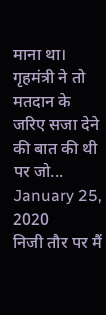माना था। गृहमंत्री ने तो मतदान के जरिए सजा देने की बात की थी पर जो...
January 25, 2020
निजी तौर पर मैं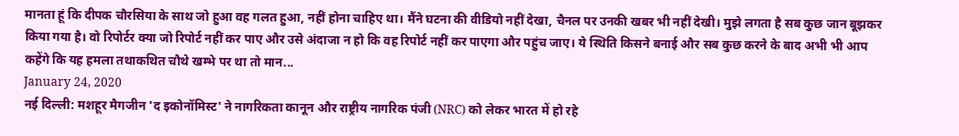मानता हूं कि दीपक चौरसिया के साथ जो हुआ वह गलत हुआ, नहीं होना चाहिए था। मैंने घटना की वीडियो नहीं देखा, चैनल पर उनकी खबर भी नहीं देखी। मुझे लगता है सब कुछ जान बूझकर किया गया है। वो रिपोर्टर क्या जो रिपोर्ट नहीं कर पाए और उसे अंदाजा न हो कि वह रिपोर्ट नहीं कर पाएगा और पहुंच जाए। ये स्थिति किसने बनाई और सब कुछ करने के बाद अभी भी आप कहेंगे कि यह हमला तथाकथित चौथे खम्भे पर था तो मान...
January 24, 2020
नई दिल्ली: मशहूर मैगजीन 'द इकोनॉमिस्ट' ने नागरिकता कानून और राष्ट्रीय नागरिक पंजी (NRC) को लेकर भारत में हो रहे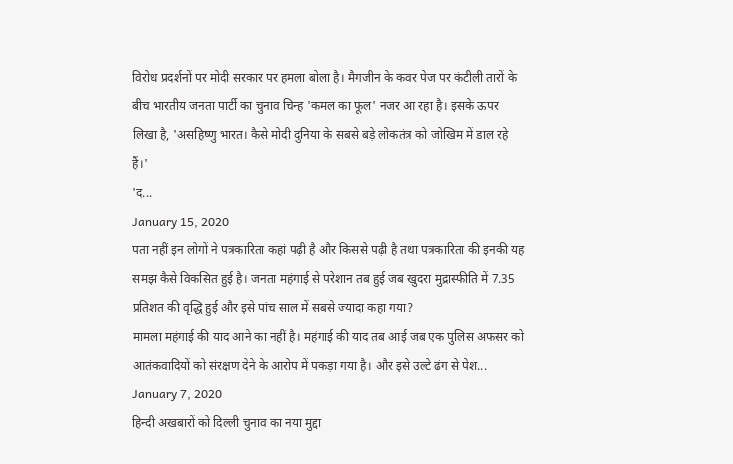विरोध प्रदर्शनों पर मोदी सरकार पर हमला बोला है। मैगजीन के कवर पेज पर कंटीली तारों के बीच भारतीय जनता पार्टी का चुनाव चिन्ह 'कमल का फूल' नजर आ रहा है। इसके ऊपर लिखा है, 'असहिष्णु भारत। कैसे मोदी दुनिया के सबसे बड़े लोकतंत्र को जोखिम में डाल रहे हैं।'
'द...
January 15, 2020
पता नहीं इन लोगों ने पत्रकारिता कहां पढ़ी है और किससे पढ़ी है तथा पत्रकारिता की इनकी यह समझ कैसे विकसित हुई है। जनता महंगाई से परेशान तब हुई जब खुदरा मुद्रास्फीति में 7.35 प्रतिशत की वृद्धि हुई और इसे पांच साल में सबसे ज्यादा कहा गया?
मामला महंगाई की याद आने का नहीं है। महंगाई की याद तब आई जब एक पुलिस अफसर को आतंकवादियों को संरक्षण देने के आरोप में पकड़ा गया है। और इसे उल्टे ढंग से पेश...
January 7, 2020
हिन्दी अखबारों को दिल्ली चुनाव का नया मुद्दा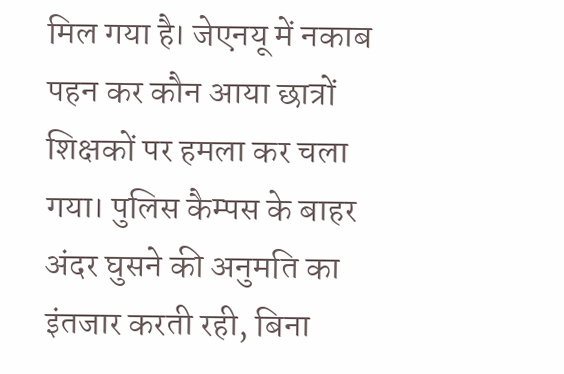मिल गया है। जेएनयू में नकाब पहन कर कौन आया छात्रों शिक्षकों पर हमला कर चला गया। पुलिस कैम्पस के बाहर अंदर घुसने की अनुमति का इंतजार करती रही, बिना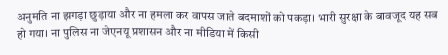अनुमति ना झगड़ा छुड़ाया और ना हमला कर वापस जाते बदमाशों को पकड़ा। भारी सुरक्षा के बावजूद यह सब हो गया। ना पुलिस ना जेएनयू प्रशासन और ना मीडिया में किसी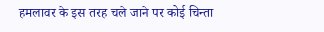हमलावर के इस तरह चले जाने पर कोई चिन्ता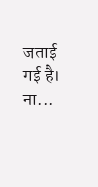जताई गई है। ना...